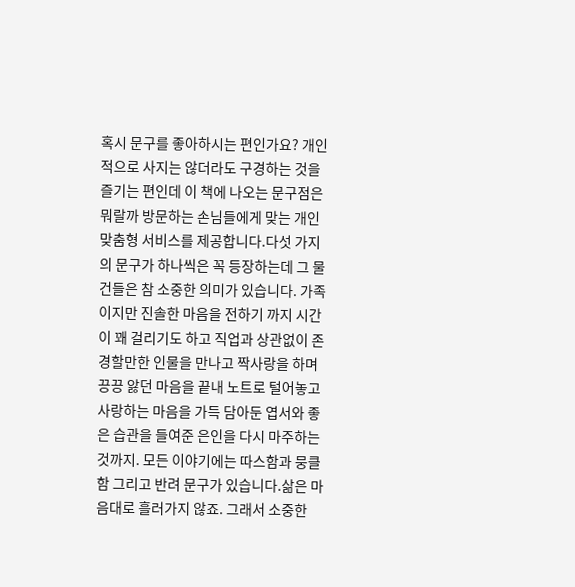혹시 문구를 좋아하시는 편인가요? 개인적으로 사지는 않더라도 구경하는 것을 즐기는 편인데 이 책에 나오는 문구점은 뭐랄까 방문하는 손님들에게 맞는 개인 맞춤형 서비스를 제공합니다.다섯 가지의 문구가 하나씩은 꼭 등장하는데 그 물건들은 참 소중한 의미가 있습니다. 가족이지만 진솔한 마음을 전하기 까지 시간이 꽤 걸리기도 하고 직업과 상관없이 존경할만한 인물을 만나고 짝사랑을 하며 끙끙 앓던 마음을 끝내 노트로 털어놓고 사랑하는 마음을 가득 담아둔 엽서와 좋은 습관을 들여준 은인을 다시 마주하는 것까지. 모든 이야기에는 따스함과 뭉클함 그리고 반려 문구가 있습니다.삶은 마음대로 흘러가지 않죠. 그래서 소중한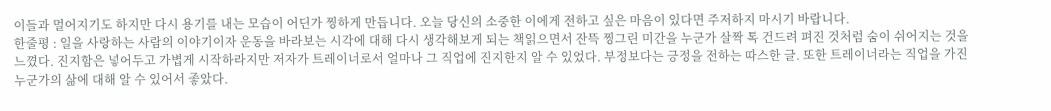이들과 멀어지기도 하지만 다시 용기를 내는 모습이 어딘가 찡하게 만듭니다. 오늘 당신의 소중한 이에게 전하고 싶은 마음이 있다면 주저하지 마시기 바랍니다.
한줄평 : 일을 사랑하는 사람의 이야기이자 운동을 바라보는 시각에 대해 다시 생각해보게 되는 책읽으면서 잔뜩 찡그린 미간을 누군가 살짝 톡 건드려 펴진 것처럼 숨이 쉬어지는 것을 느꼈다. 진지함은 넣어두고 가볍게 시작하라지만 저자가 트레이너로서 얼마나 그 직업에 진지한지 알 수 있었다. 부정보다는 긍정을 전하는 따스한 글. 또한 트레이너라는 직업을 가진 누군가의 삶에 대해 알 수 있어서 좋았다.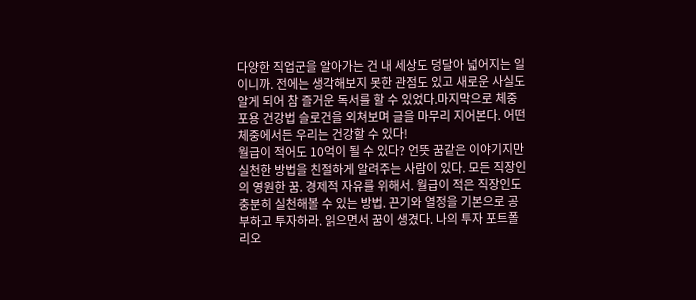다양한 직업군을 알아가는 건 내 세상도 덩달아 넓어지는 일이니까. 전에는 생각해보지 못한 관점도 있고 새로운 사실도 알게 되어 참 즐거운 독서를 할 수 있었다.마지막으로 체중 포용 건강법 슬로건을 외쳐보며 글을 마무리 지어본다. 어떤 체중에서든 우리는 건강할 수 있다!
월급이 적어도 10억이 될 수 있다? 언뜻 꿈같은 이야기지만 실천한 방법을 친절하게 알려주는 사람이 있다. 모든 직장인의 영원한 꿈. 경제적 자유를 위해서. 월급이 적은 직장인도 충분히 실천해볼 수 있는 방법. 끈기와 열정을 기본으로 공부하고 투자하라. 읽으면서 꿈이 생겼다. 나의 투자 포트폴리오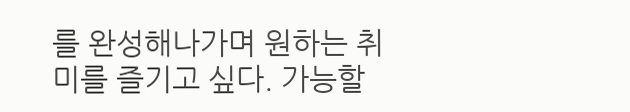를 완성해나가며 원하는 취미를 즐기고 싶다. 가능할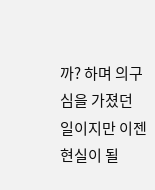까? 하며 의구심을 가졌던 일이지만 이젠 현실이 될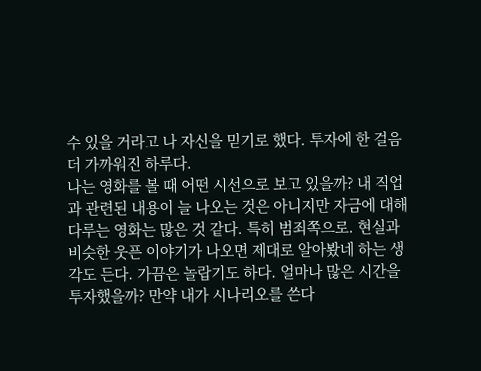수 있을 거라고 나 자신을 믿기로 했다. 투자에 한 걸음 더 가까워진 하루다.
나는 영화를 볼 때 어떤 시선으로 보고 있을까? 내 직업과 관련된 내용이 늘 나오는 것은 아니지만 자금에 대해 다루는 영화는 많은 것 같다. 특히 범죄쪽으로. 현실과 비슷한 웃픈 이야기가 나오면 제대로 알아봤네 하는 생각도 든다. 가끔은 놀랍기도 하다. 얼마나 많은 시간을 투자했을까? 만약 내가 시나리오를 쓴다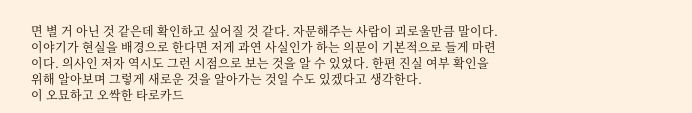면 별 거 아닌 것 같은데 확인하고 싶어질 것 같다. 자문해주는 사람이 괴로울만큼 말이다. 이야기가 현실을 배경으로 한다면 저게 과연 사실인가 하는 의문이 기본적으로 들게 마련이다. 의사인 저자 역시도 그런 시점으로 보는 것을 알 수 있었다. 한편 진실 여부 확인을 위해 알아보며 그렇게 새로운 것을 알아가는 것일 수도 있겠다고 생각한다.
이 오묘하고 오싹한 타로카드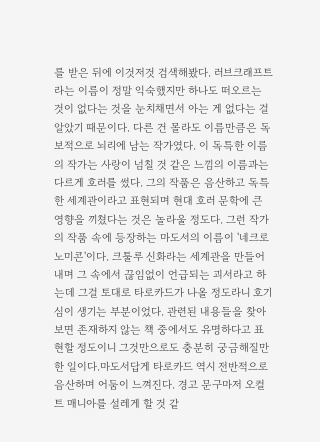를 받은 뒤에 이것저것 검색해봤다. 러브크래프트라는 이름이 정말 익숙했지만 하나도 떠오르는 것이 없다는 것을 눈치채면서 아는 게 없다는 걸 알았기 때문이다. 다른 건 몰라도 이름만큼은 독보적으로 뇌리에 남는 작가였다. 이 독특한 이름의 작가는 사랑이 넘칠 것 같은 느낌의 이름과는 다르게 호러를 썼다. 그의 작품은 음산하고 독특한 세계관이라고 표현되며 현대 호러 문학에 큰 영향을 끼쳤다는 것은 놀라울 정도다. 그런 작가의 작품 속에 등장하는 마도서의 이름이 '네크로노미콘'이다. 크툴루 신화라는 세계관을 만들어내며 그 속에서 끊임없이 언급되는 괴서라고 하는데 그걸 토대로 타로카드가 나올 정도라니 호기심이 생기는 부분이었다. 관련된 내용들을 찾아보면 존재하지 않는 책 중에서도 유명하다고 표현할 정도이니 그것만으로도 충분히 궁금해질만한 일이다.마도서답게 타로카드 역시 전반적으로 음산하며 어둠이 느껴진다. 경고 문구마저 오컬트 매니아를 설레게 할 것 같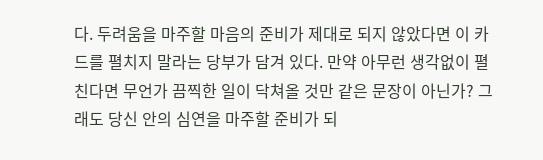다. 두려움을 마주할 마음의 준비가 제대로 되지 않았다면 이 카드를 펼치지 말라는 당부가 담겨 있다. 만약 아무런 생각없이 펼친다면 무언가 끔찍한 일이 닥쳐올 것만 같은 문장이 아닌가? 그래도 당신 안의 심연을 마주할 준비가 되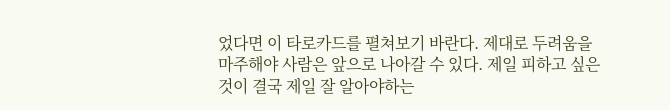었다면 이 타로카드를 펼쳐보기 바란다. 제대로 두려움을 마주해야 사람은 앞으로 나아갈 수 있다. 제일 피하고 싶은 것이 결국 제일 잘 알아야하는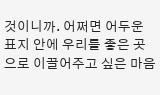것이니까. 어쩌면 어두운 표지 안에 우리를 좋은 곳으로 이끌어주고 싶은 마음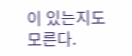이 있는지도 모른다.